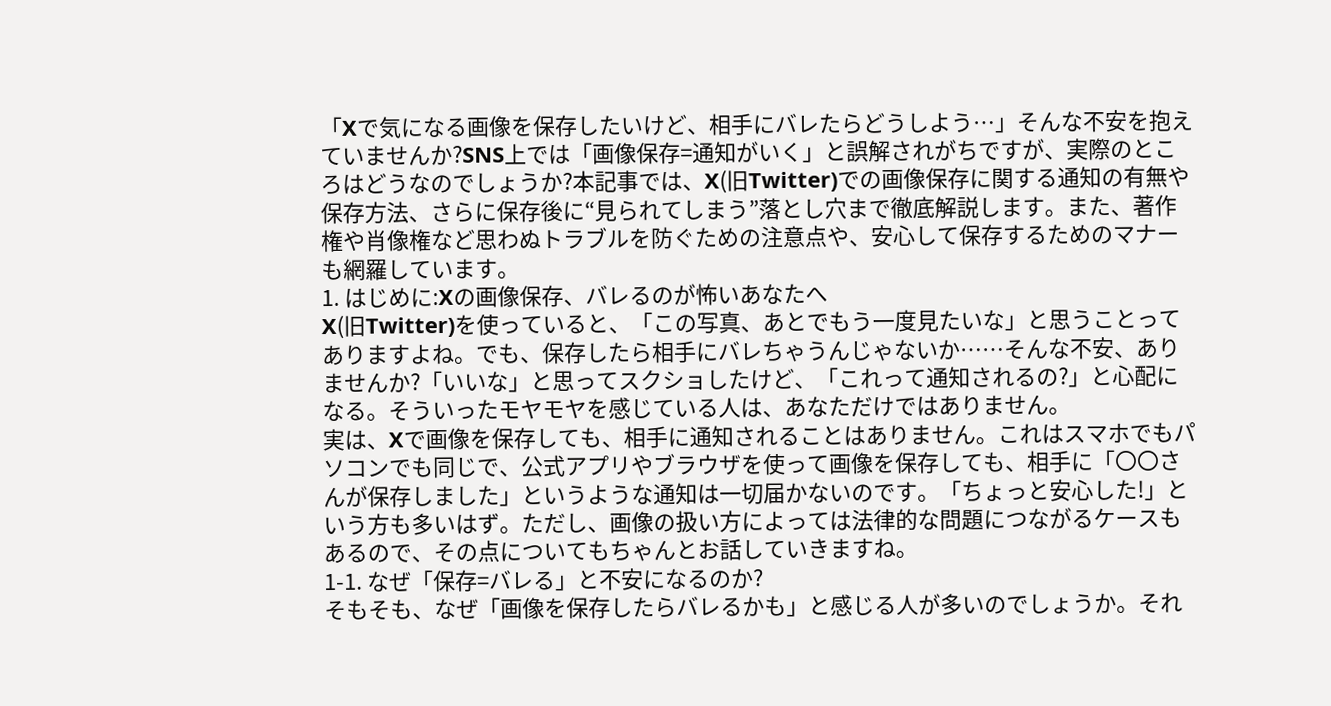「Xで気になる画像を保存したいけど、相手にバレたらどうしよう…」そんな不安を抱えていませんか?SNS上では「画像保存=通知がいく」と誤解されがちですが、実際のところはどうなのでしょうか?本記事では、X(旧Twitter)での画像保存に関する通知の有無や保存方法、さらに保存後に“見られてしまう”落とし穴まで徹底解説します。また、著作権や肖像権など思わぬトラブルを防ぐための注意点や、安心して保存するためのマナーも網羅しています。
1. はじめに:Xの画像保存、バレるのが怖いあなたへ
X(旧Twitter)を使っていると、「この写真、あとでもう一度見たいな」と思うことってありますよね。でも、保存したら相手にバレちゃうんじゃないか……そんな不安、ありませんか?「いいな」と思ってスクショしたけど、「これって通知されるの?」と心配になる。そういったモヤモヤを感じている人は、あなただけではありません。
実は、Xで画像を保存しても、相手に通知されることはありません。これはスマホでもパソコンでも同じで、公式アプリやブラウザを使って画像を保存しても、相手に「〇〇さんが保存しました」というような通知は一切届かないのです。「ちょっと安心した!」という方も多いはず。ただし、画像の扱い方によっては法律的な問題につながるケースもあるので、その点についてもちゃんとお話していきますね。
1-1. なぜ「保存=バレる」と不安になるのか?
そもそも、なぜ「画像を保存したらバレるかも」と感じる人が多いのでしょうか。それ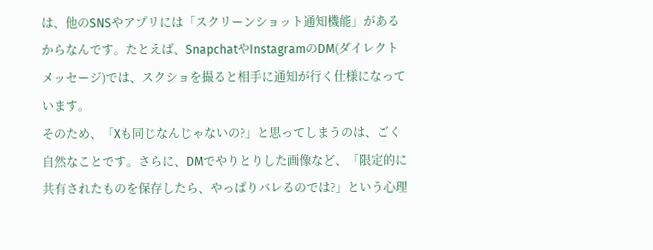は、他のSNSやアプリには「スクリーンショット通知機能」があるからなんです。たとえば、SnapchatやInstagramのDM(ダイレクトメッセージ)では、スクショを撮ると相手に通知が行く仕様になっています。
そのため、「Xも同じなんじゃないの?」と思ってしまうのは、ごく自然なことです。さらに、DMでやりとりした画像など、「限定的に共有されたものを保存したら、やっぱりバレるのでは?」という心理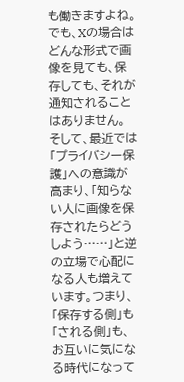も働きますよね。でも、Xの場合はどんな形式で画像を見ても、保存しても、それが通知されることはありません。
そして、最近では「プライバシー保護」への意識が高まり、「知らない人に画像を保存されたらどうしよう……」と逆の立場で心配になる人も増えています。つまり、「保存する側」も「される側」も、お互いに気になる時代になって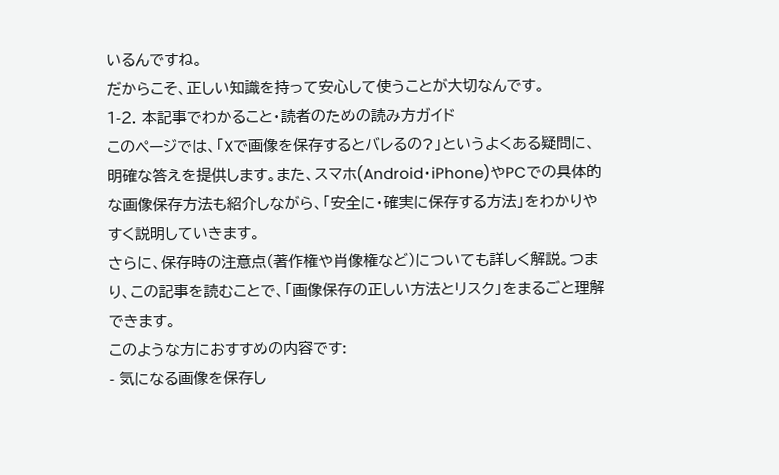いるんですね。
だからこそ、正しい知識を持って安心して使うことが大切なんです。
1-2. 本記事でわかること・読者のための読み方ガイド
このページでは、「Xで画像を保存するとバレるの?」というよくある疑問に、明確な答えを提供します。また、スマホ(Android・iPhone)やPCでの具体的な画像保存方法も紹介しながら、「安全に・確実に保存する方法」をわかりやすく説明していきます。
さらに、保存時の注意点(著作権や肖像権など)についても詳しく解説。つまり、この記事を読むことで、「画像保存の正しい方法とリスク」をまるごと理解できます。
このような方におすすめの内容です:
- 気になる画像を保存し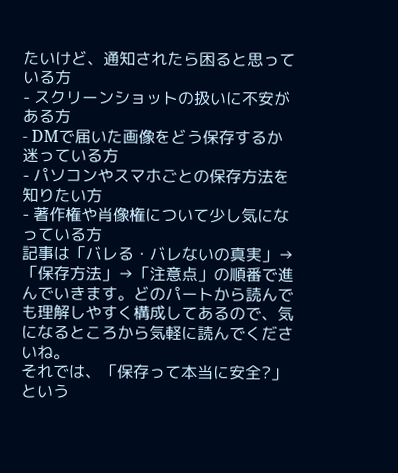たいけど、通知されたら困ると思っている方
- スクリーンショットの扱いに不安がある方
- DMで届いた画像をどう保存するか迷っている方
- パソコンやスマホごとの保存方法を知りたい方
- 著作権や肖像権について少し気になっている方
記事は「バレる・バレないの真実」→「保存方法」→「注意点」の順番で進んでいきます。どのパートから読んでも理解しやすく構成してあるので、気になるところから気軽に読んでくださいね。
それでは、「保存って本当に安全?」という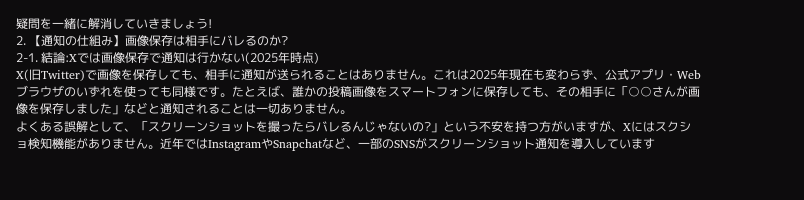疑問を一緒に解消していきましょう!
2. 【通知の仕組み】画像保存は相手にバレるのか?
2-1. 結論:Xでは画像保存で通知は行かない(2025年時点)
X(旧Twitter)で画像を保存しても、相手に通知が送られることはありません。これは2025年現在も変わらず、公式アプリ・Webブラウザのいずれを使っても同様です。たとえば、誰かの投稿画像をスマートフォンに保存しても、その相手に「○○さんが画像を保存しました」などと通知されることは一切ありません。
よくある誤解として、「スクリーンショットを撮ったらバレるんじゃないの?」という不安を持つ方がいますが、Xにはスクショ検知機能がありません。近年ではInstagramやSnapchatなど、一部のSNSがスクリーンショット通知を導入しています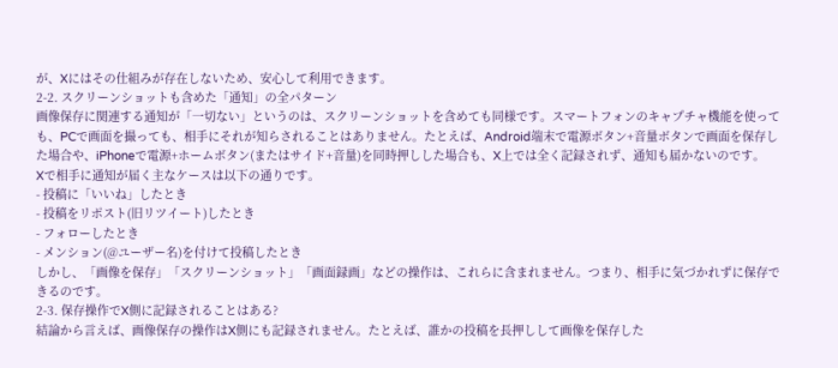が、Xにはその仕組みが存在しないため、安心して利用できます。
2-2. スクリーンショットも含めた「通知」の全パターン
画像保存に関連する通知が「一切ない」というのは、スクリーンショットを含めても同様です。スマートフォンのキャプチャ機能を使っても、PCで画面を撮っても、相手にそれが知らされることはありません。たとえば、Android端末で電源ボタン+音量ボタンで画面を保存した場合や、iPhoneで電源+ホームボタン(またはサイド+音量)を同時押しした場合も、X上では全く記録されず、通知も届かないのです。
Xで相手に通知が届く主なケースは以下の通りです。
- 投稿に「いいね」したとき
- 投稿をリポスト(旧リツイート)したとき
- フォローしたとき
- メンション(@ユーザー名)を付けて投稿したとき
しかし、「画像を保存」「スクリーンショット」「画面録画」などの操作は、これらに含まれません。つまり、相手に気づかれずに保存できるのです。
2-3. 保存操作でX側に記録されることはある?
結論から言えば、画像保存の操作はX側にも記録されません。たとえば、誰かの投稿を長押しして画像を保存した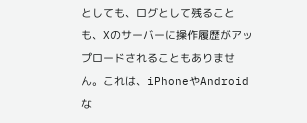としても、ログとして残ることも、Xのサーバーに操作履歴がアップロードされることもありません。これは、iPhoneやAndroidな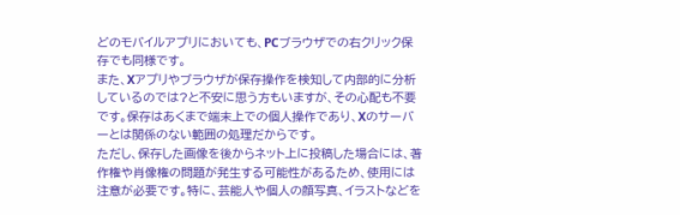どのモバイルアプリにおいても、PCブラウザでの右クリック保存でも同様です。
また、Xアプリやブラウザが保存操作を検知して内部的に分析しているのでは?と不安に思う方もいますが、その心配も不要です。保存はあくまで端末上での個人操作であり、Xのサーバーとは関係のない範囲の処理だからです。
ただし、保存した画像を後からネット上に投稿した場合には、著作権や肖像権の問題が発生する可能性があるため、使用には注意が必要です。特に、芸能人や個人の顔写真、イラストなどを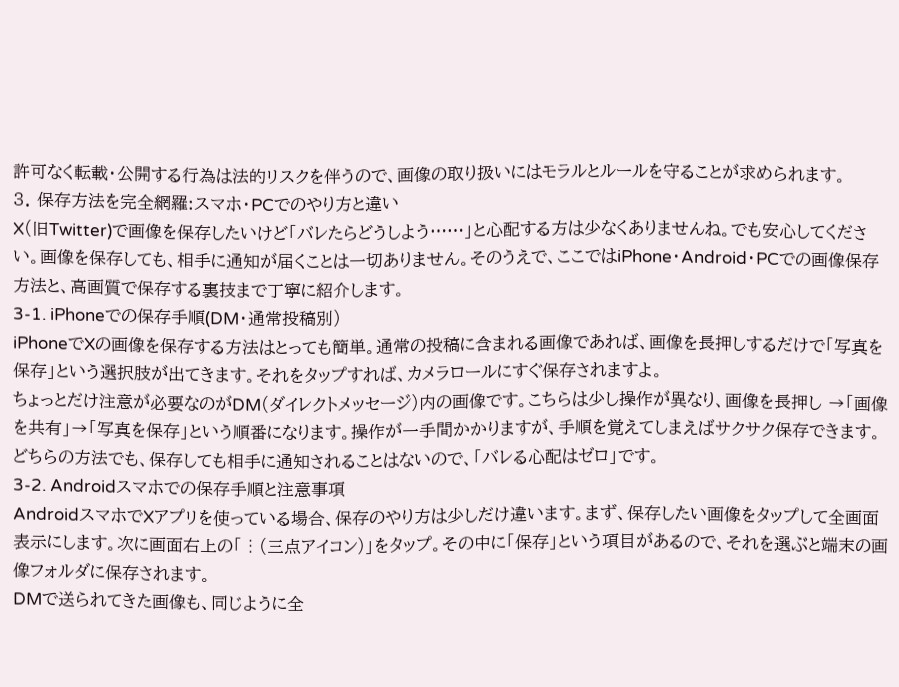許可なく転載・公開する行為は法的リスクを伴うので、画像の取り扱いにはモラルとルールを守ることが求められます。
3. 保存方法を完全網羅:スマホ・PCでのやり方と違い
X(旧Twitter)で画像を保存したいけど「バレたらどうしよう……」と心配する方は少なくありませんね。でも安心してください。画像を保存しても、相手に通知が届くことは一切ありません。そのうえで、ここではiPhone・Android・PCでの画像保存方法と、高画質で保存する裏技まで丁寧に紹介します。
3-1. iPhoneでの保存手順(DM・通常投稿別)
iPhoneでXの画像を保存する方法はとっても簡単。通常の投稿に含まれる画像であれば、画像を長押しするだけで「写真を保存」という選択肢が出てきます。それをタップすれば、カメラロールにすぐ保存されますよ。
ちょっとだけ注意が必要なのがDM(ダイレクトメッセージ)内の画像です。こちらは少し操作が異なり、画像を長押し →「画像を共有」→「写真を保存」という順番になります。操作が一手間かかりますが、手順を覚えてしまえばサクサク保存できます。
どちらの方法でも、保存しても相手に通知されることはないので、「バレる心配はゼロ」です。
3-2. Androidスマホでの保存手順と注意事項
AndroidスマホでXアプリを使っている場合、保存のやり方は少しだけ違います。まず、保存したい画像をタップして全画面表示にします。次に画面右上の「︙(三点アイコン)」をタップ。その中に「保存」という項目があるので、それを選ぶと端末の画像フォルダに保存されます。
DMで送られてきた画像も、同じように全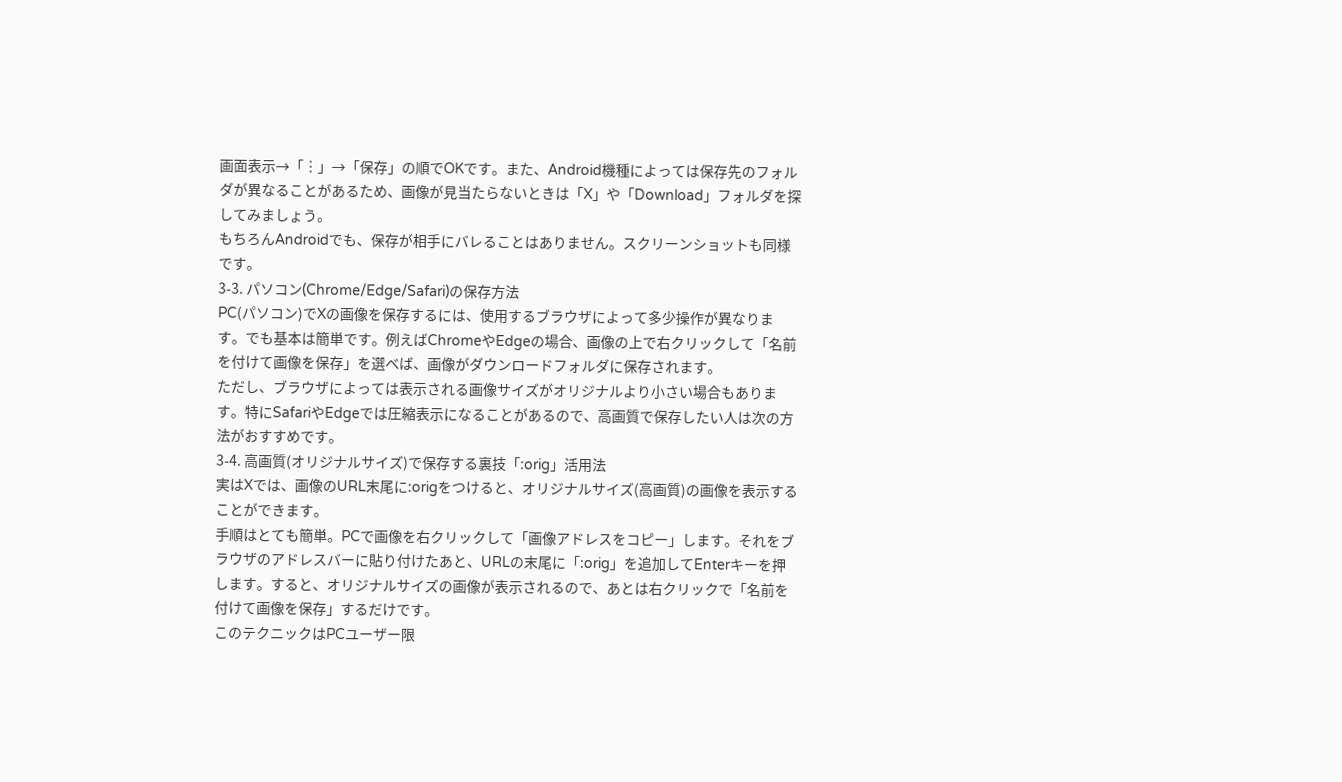画面表示→「︙」→「保存」の順でOKです。また、Android機種によっては保存先のフォルダが異なることがあるため、画像が見当たらないときは「X」や「Download」フォルダを探してみましょう。
もちろんAndroidでも、保存が相手にバレることはありません。スクリーンショットも同様です。
3-3. パソコン(Chrome/Edge/Safari)の保存方法
PC(パソコン)でXの画像を保存するには、使用するブラウザによって多少操作が異なります。でも基本は簡単です。例えばChromeやEdgeの場合、画像の上で右クリックして「名前を付けて画像を保存」を選べば、画像がダウンロードフォルダに保存されます。
ただし、ブラウザによっては表示される画像サイズがオリジナルより小さい場合もあります。特にSafariやEdgeでは圧縮表示になることがあるので、高画質で保存したい人は次の方法がおすすめです。
3-4. 高画質(オリジナルサイズ)で保存する裏技「:orig」活用法
実はXでは、画像のURL末尾に:origをつけると、オリジナルサイズ(高画質)の画像を表示することができます。
手順はとても簡単。PCで画像を右クリックして「画像アドレスをコピー」します。それをブラウザのアドレスバーに貼り付けたあと、URLの末尾に「:orig」を追加してEnterキーを押します。すると、オリジナルサイズの画像が表示されるので、あとは右クリックで「名前を付けて画像を保存」するだけです。
このテクニックはPCユーザー限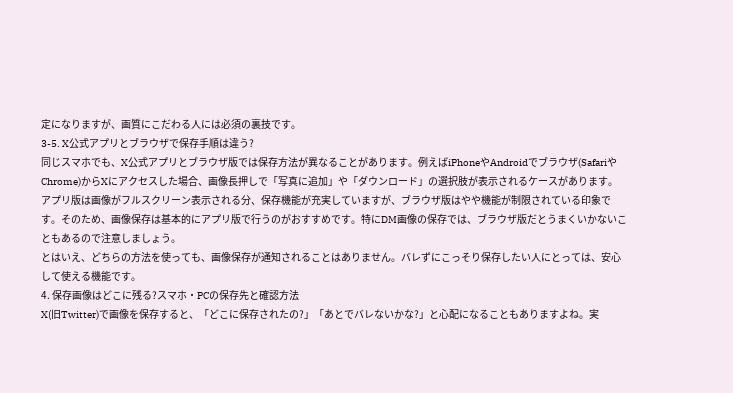定になりますが、画質にこだわる人には必須の裏技です。
3-5. X公式アプリとブラウザで保存手順は違う?
同じスマホでも、X公式アプリとブラウザ版では保存方法が異なることがあります。例えばiPhoneやAndroidでブラウザ(SafariやChrome)からXにアクセスした場合、画像長押しで「写真に追加」や「ダウンロード」の選択肢が表示されるケースがあります。
アプリ版は画像がフルスクリーン表示される分、保存機能が充実していますが、ブラウザ版はやや機能が制限されている印象です。そのため、画像保存は基本的にアプリ版で行うのがおすすめです。特にDM画像の保存では、ブラウザ版だとうまくいかないこともあるので注意しましょう。
とはいえ、どちらの方法を使っても、画像保存が通知されることはありません。バレずにこっそり保存したい人にとっては、安心して使える機能です。
4. 保存画像はどこに残る?スマホ・PCの保存先と確認方法
X(旧Twitter)で画像を保存すると、「どこに保存されたの?」「あとでバレないかな?」と心配になることもありますよね。実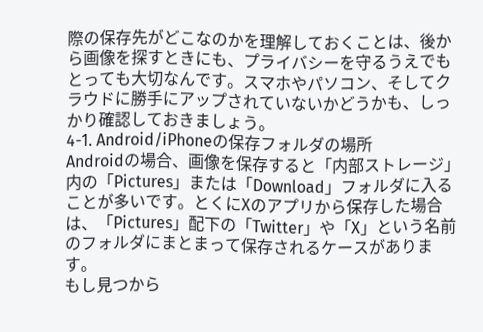際の保存先がどこなのかを理解しておくことは、後から画像を探すときにも、プライバシーを守るうえでもとっても大切なんです。スマホやパソコン、そしてクラウドに勝手にアップされていないかどうかも、しっかり確認しておきましょう。
4-1. Android/iPhoneの保存フォルダの場所
Androidの場合、画像を保存すると「内部ストレージ」内の「Pictures」または「Download」フォルダに入ることが多いです。とくにXのアプリから保存した場合は、「Pictures」配下の「Twitter」や「X」という名前のフォルダにまとまって保存されるケースがあります。
もし見つから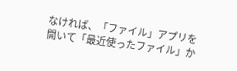なければ、「ファイル」アプリを開いて「最近使ったファイル」か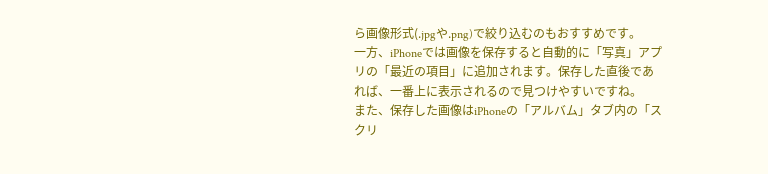ら画像形式(.jpgや.png)で絞り込むのもおすすめです。
一方、iPhoneでは画像を保存すると自動的に「写真」アプリの「最近の項目」に追加されます。保存した直後であれば、一番上に表示されるので見つけやすいですね。
また、保存した画像はiPhoneの「アルバム」タブ内の「スクリ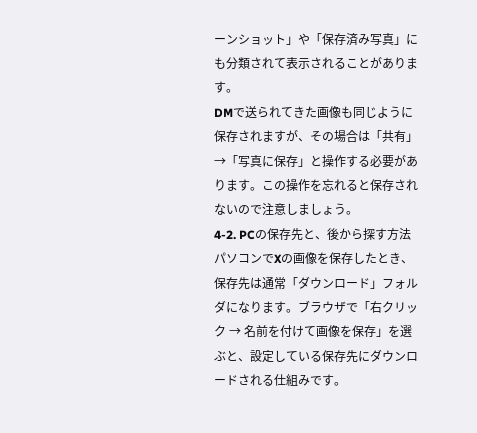ーンショット」や「保存済み写真」にも分類されて表示されることがあります。
DMで送られてきた画像も同じように保存されますが、その場合は「共有」→「写真に保存」と操作する必要があります。この操作を忘れると保存されないので注意しましょう。
4-2. PCの保存先と、後から探す方法
パソコンでXの画像を保存したとき、保存先は通常「ダウンロード」フォルダになります。ブラウザで「右クリック → 名前を付けて画像を保存」を選ぶと、設定している保存先にダウンロードされる仕組みです。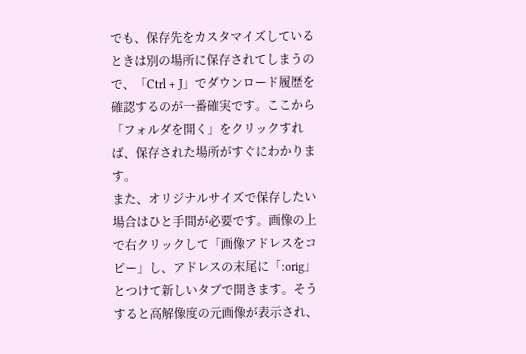でも、保存先をカスタマイズしているときは別の場所に保存されてしまうので、「Ctrl + J」でダウンロード履歴を確認するのが一番確実です。ここから「フォルダを開く」をクリックすれば、保存された場所がすぐにわかります。
また、オリジナルサイズで保存したい場合はひと手間が必要です。画像の上で右クリックして「画像アドレスをコピー」し、アドレスの末尾に「:orig」とつけて新しいタブで開きます。そうすると高解像度の元画像が表示され、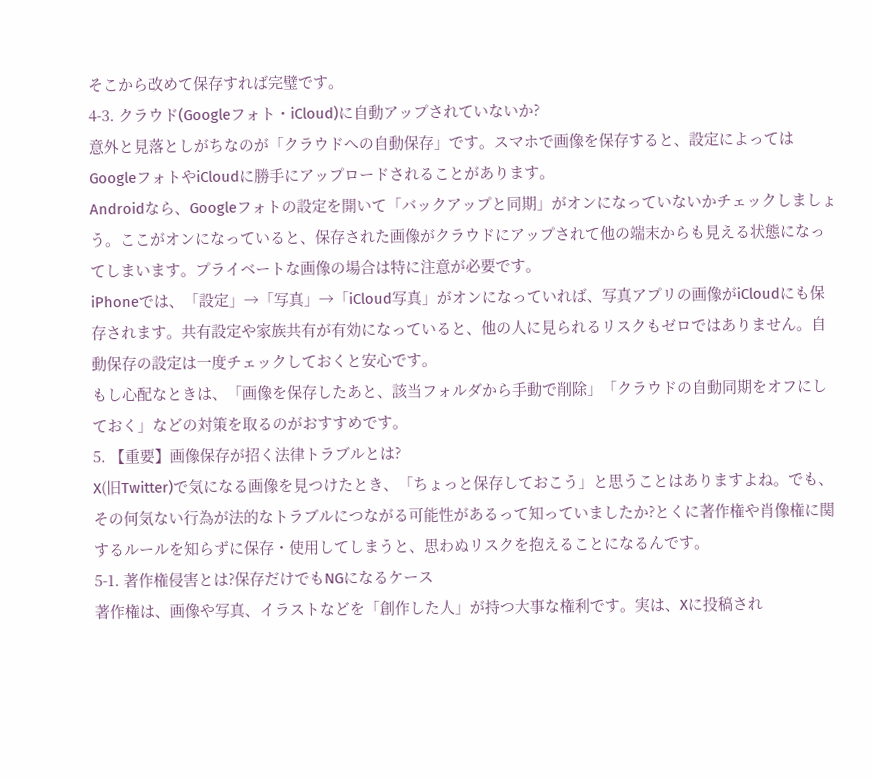そこから改めて保存すれば完璧です。
4-3. クラウド(Googleフォト・iCloud)に自動アップされていないか?
意外と見落としがちなのが「クラウドへの自動保存」です。スマホで画像を保存すると、設定によってはGoogleフォトやiCloudに勝手にアップロードされることがあります。
Androidなら、Googleフォトの設定を開いて「バックアップと同期」がオンになっていないかチェックしましょう。ここがオンになっていると、保存された画像がクラウドにアップされて他の端末からも見える状態になってしまいます。プライベートな画像の場合は特に注意が必要です。
iPhoneでは、「設定」→「写真」→「iCloud写真」がオンになっていれば、写真アプリの画像がiCloudにも保存されます。共有設定や家族共有が有効になっていると、他の人に見られるリスクもゼロではありません。自動保存の設定は一度チェックしておくと安心です。
もし心配なときは、「画像を保存したあと、該当フォルダから手動で削除」「クラウドの自動同期をオフにしておく」などの対策を取るのがおすすめです。
5. 【重要】画像保存が招く法律トラブルとは?
X(旧Twitter)で気になる画像を見つけたとき、「ちょっと保存しておこう」と思うことはありますよね。でも、その何気ない行為が法的なトラブルにつながる可能性があるって知っていましたか?とくに著作権や肖像権に関するルールを知らずに保存・使用してしまうと、思わぬリスクを抱えることになるんです。
5-1. 著作権侵害とは?保存だけでもNGになるケース
著作権は、画像や写真、イラストなどを「創作した人」が持つ大事な権利です。実は、Xに投稿され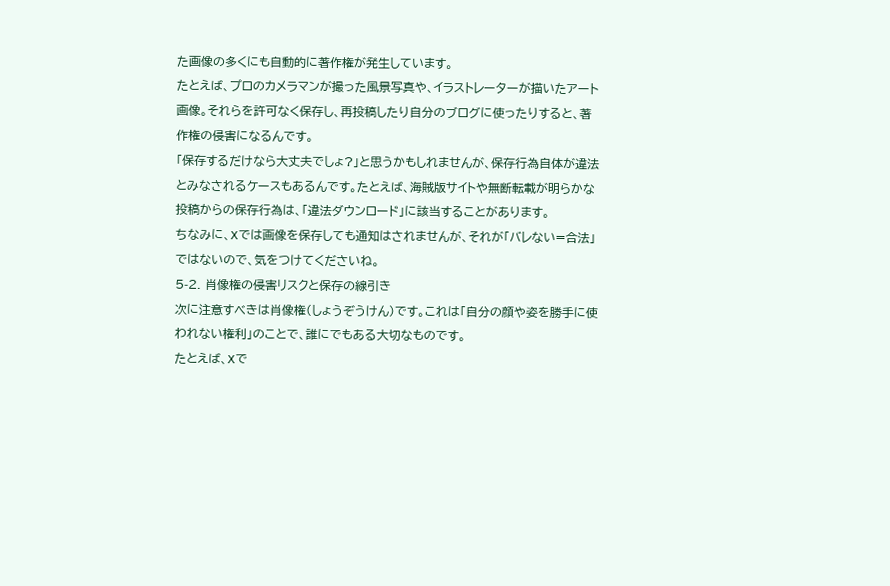た画像の多くにも自動的に著作権が発生しています。
たとえば、プロのカメラマンが撮った風景写真や、イラストレーターが描いたアート画像。それらを許可なく保存し、再投稿したり自分のブログに使ったりすると、著作権の侵害になるんです。
「保存するだけなら大丈夫でしょ?」と思うかもしれませんが、保存行為自体が違法とみなされるケースもあるんです。たとえば、海賊版サイトや無断転載が明らかな投稿からの保存行為は、「違法ダウンロード」に該当することがあります。
ちなみに、Xでは画像を保存しても通知はされませんが、それが「バレない=合法」ではないので、気をつけてくださいね。
5-2. 肖像権の侵害リスクと保存の線引き
次に注意すべきは肖像権(しょうぞうけん)です。これは「自分の顔や姿を勝手に使われない権利」のことで、誰にでもある大切なものです。
たとえば、Xで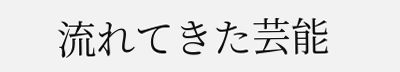流れてきた芸能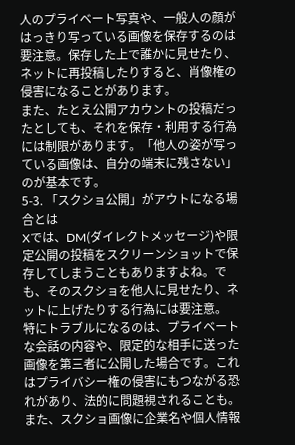人のプライベート写真や、一般人の顔がはっきり写っている画像を保存するのは要注意。保存した上で誰かに見せたり、ネットに再投稿したりすると、肖像権の侵害になることがあります。
また、たとえ公開アカウントの投稿だったとしても、それを保存・利用する行為には制限があります。「他人の姿が写っている画像は、自分の端末に残さない」のが基本です。
5-3. 「スクショ公開」がアウトになる場合とは
Xでは、DM(ダイレクトメッセージ)や限定公開の投稿をスクリーンショットで保存してしまうこともありますよね。でも、そのスクショを他人に見せたり、ネットに上げたりする行為には要注意。
特にトラブルになるのは、プライベートな会話の内容や、限定的な相手に送った画像を第三者に公開した場合です。これはプライバシー権の侵害にもつながる恐れがあり、法的に問題視されることも。
また、スクショ画像に企業名や個人情報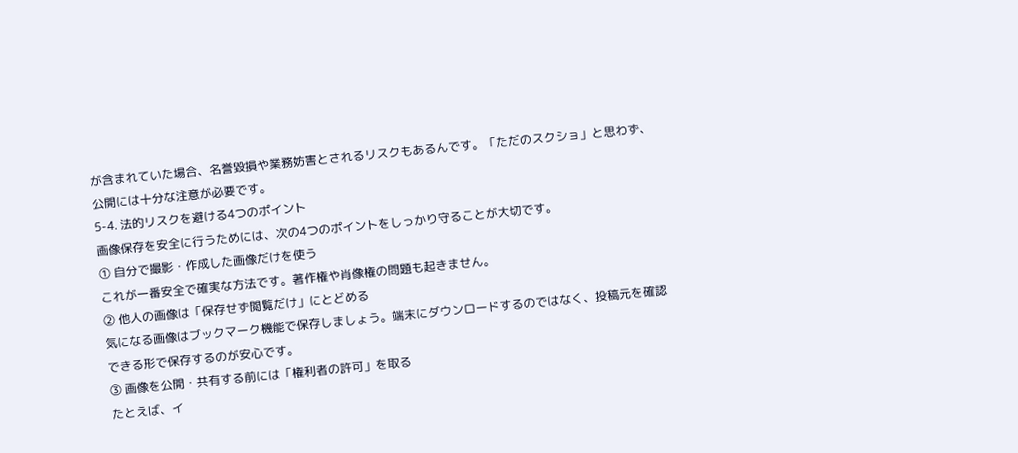が含まれていた場合、名誉毀損や業務妨害とされるリスクもあるんです。「ただのスクショ」と思わず、公開には十分な注意が必要です。
5-4. 法的リスクを避ける4つのポイント
画像保存を安全に行うためには、次の4つのポイントをしっかり守ることが大切です。
① 自分で撮影・作成した画像だけを使う
これが一番安全で確実な方法です。著作権や肖像権の問題も起きません。
② 他人の画像は「保存せず閲覧だけ」にとどめる
気になる画像はブックマーク機能で保存しましょう。端末にダウンロードするのではなく、投稿元を確認できる形で保存するのが安心です。
③ 画像を公開・共有する前には「権利者の許可」を取る
たとえば、イ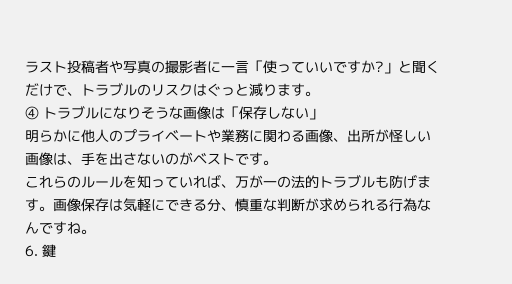ラスト投稿者や写真の撮影者に一言「使っていいですか?」と聞くだけで、トラブルのリスクはぐっと減ります。
④ トラブルになりそうな画像は「保存しない」
明らかに他人のプライベートや業務に関わる画像、出所が怪しい画像は、手を出さないのがベストです。
これらのルールを知っていれば、万が一の法的トラブルも防げます。画像保存は気軽にできる分、慎重な判断が求められる行為なんですね。
6. 鍵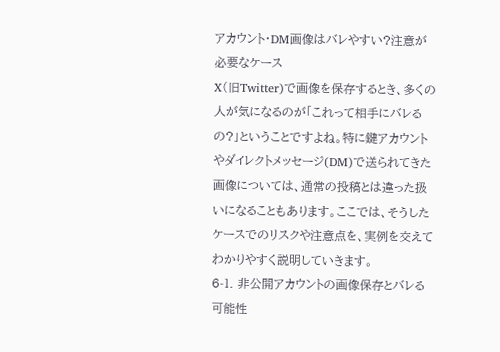アカウント・DM画像はバレやすい?注意が必要なケース
X(旧Twitter)で画像を保存するとき、多くの人が気になるのが「これって相手にバレるの?」ということですよね。特に鍵アカウントやダイレクトメッセージ(DM)で送られてきた画像については、通常の投稿とは違った扱いになることもあります。ここでは、そうしたケースでのリスクや注意点を、実例を交えてわかりやすく説明していきます。
6-1. 非公開アカウントの画像保存とバレる可能性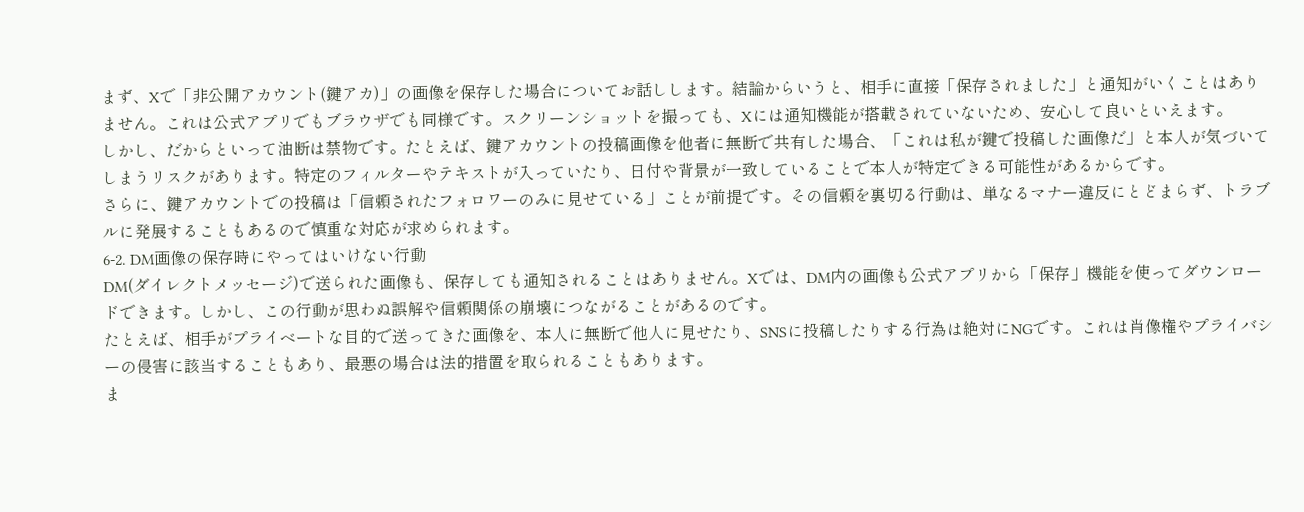まず、Xで「非公開アカウント(鍵アカ)」の画像を保存した場合についてお話しします。結論からいうと、相手に直接「保存されました」と通知がいくことはありません。これは公式アプリでもブラウザでも同様です。スクリーンショットを撮っても、Xには通知機能が搭載されていないため、安心して良いといえます。
しかし、だからといって油断は禁物です。たとえば、鍵アカウントの投稿画像を他者に無断で共有した場合、「これは私が鍵で投稿した画像だ」と本人が気づいてしまうリスクがあります。特定のフィルターやテキストが入っていたり、日付や背景が一致していることで本人が特定できる可能性があるからです。
さらに、鍵アカウントでの投稿は「信頼されたフォロワーのみに見せている」ことが前提です。その信頼を裏切る行動は、単なるマナー違反にとどまらず、トラブルに発展することもあるので慎重な対応が求められます。
6-2. DM画像の保存時にやってはいけない行動
DM(ダイレクトメッセージ)で送られた画像も、保存しても通知されることはありません。Xでは、DM内の画像も公式アプリから「保存」機能を使ってダウンロードできます。しかし、この行動が思わぬ誤解や信頼関係の崩壊につながることがあるのです。
たとえば、相手がプライベートな目的で送ってきた画像を、本人に無断で他人に見せたり、SNSに投稿したりする行為は絶対にNGです。これは肖像権やプライバシーの侵害に該当することもあり、最悪の場合は法的措置を取られることもあります。
ま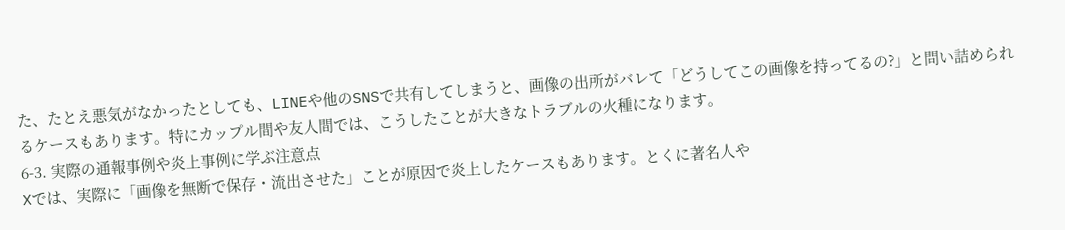た、たとえ悪気がなかったとしても、LINEや他のSNSで共有してしまうと、画像の出所がバレて「どうしてこの画像を持ってるの?」と問い詰められるケースもあります。特にカップル間や友人間では、こうしたことが大きなトラブルの火種になります。
6-3. 実際の通報事例や炎上事例に学ぶ注意点
Xでは、実際に「画像を無断で保存・流出させた」ことが原因で炎上したケースもあります。とくに著名人や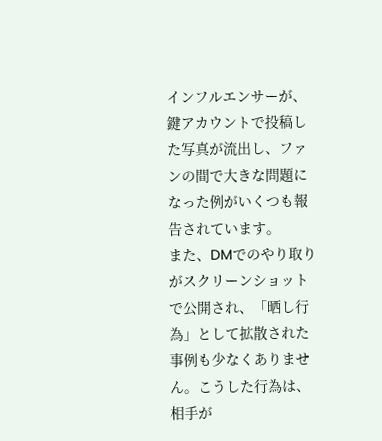インフルエンサーが、鍵アカウントで投稿した写真が流出し、ファンの間で大きな問題になった例がいくつも報告されています。
また、DMでのやり取りがスクリーンショットで公開され、「晒し行為」として拡散された事例も少なくありません。こうした行為は、相手が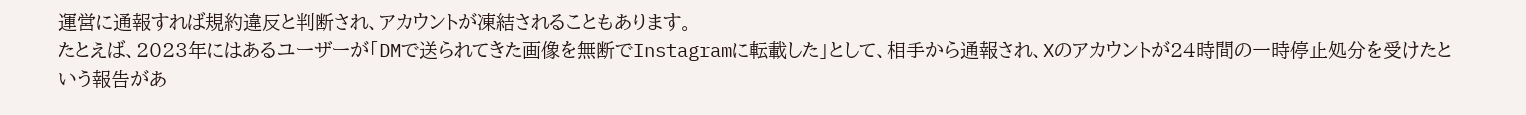運営に通報すれば規約違反と判断され、アカウントが凍結されることもあります。
たとえば、2023年にはあるユーザーが「DMで送られてきた画像を無断でInstagramに転載した」として、相手から通報され、Xのアカウントが24時間の一時停止処分を受けたという報告があ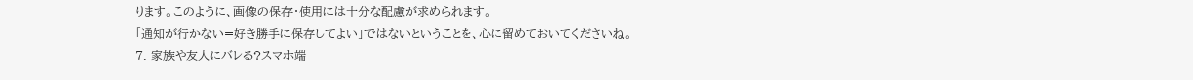ります。このように、画像の保存・使用には十分な配慮が求められます。
「通知が行かない=好き勝手に保存してよい」ではないということを、心に留めておいてくださいね。
7. 家族や友人にバレる?スマホ端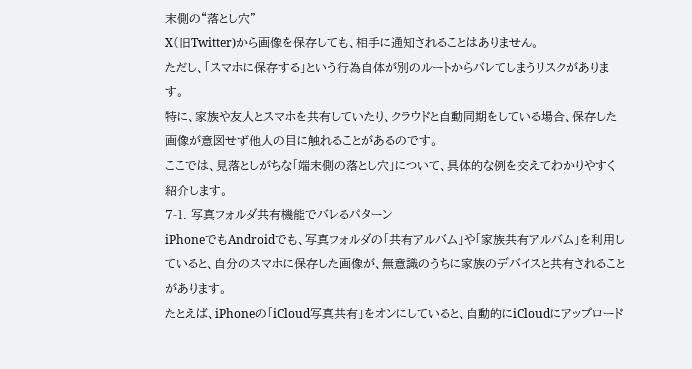末側の“落とし穴”
X(旧Twitter)から画像を保存しても、相手に通知されることはありません。
ただし、「スマホに保存する」という行為自体が別のルートからバレてしまうリスクがあります。
特に、家族や友人とスマホを共有していたり、クラウドと自動同期をしている場合、保存した画像が意図せず他人の目に触れることがあるのです。
ここでは、見落としがちな「端末側の落とし穴」について、具体的な例を交えてわかりやすく紹介します。
7-1. 写真フォルダ共有機能でバレるパターン
iPhoneでもAndroidでも、写真フォルダの「共有アルバム」や「家族共有アルバム」を利用していると、自分のスマホに保存した画像が、無意識のうちに家族のデバイスと共有されることがあります。
たとえば、iPhoneの「iCloud写真共有」をオンにしていると、自動的にiCloudにアップロード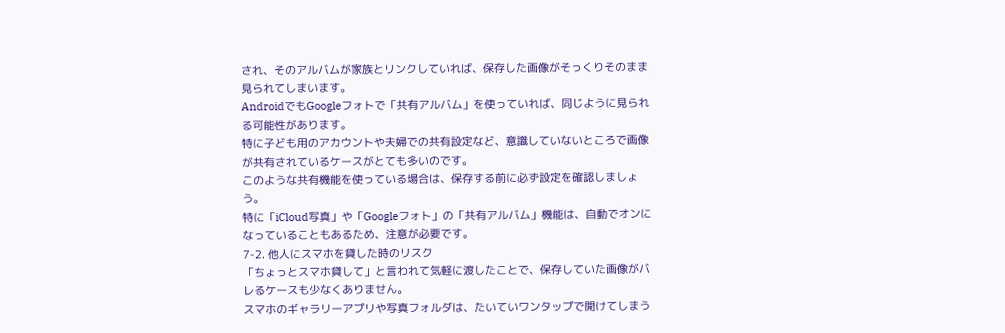され、そのアルバムが家族とリンクしていれば、保存した画像がそっくりそのまま見られてしまいます。
AndroidでもGoogleフォトで「共有アルバム」を使っていれば、同じように見られる可能性があります。
特に子ども用のアカウントや夫婦での共有設定など、意識していないところで画像が共有されているケースがとても多いのです。
このような共有機能を使っている場合は、保存する前に必ず設定を確認しましょう。
特に「iCloud写真」や「Googleフォト」の「共有アルバム」機能は、自動でオンになっていることもあるため、注意が必要です。
7-2. 他人にスマホを貸した時のリスク
「ちょっとスマホ貸して」と言われて気軽に渡したことで、保存していた画像がバレるケースも少なくありません。
スマホのギャラリーアプリや写真フォルダは、たいていワンタップで開けてしまう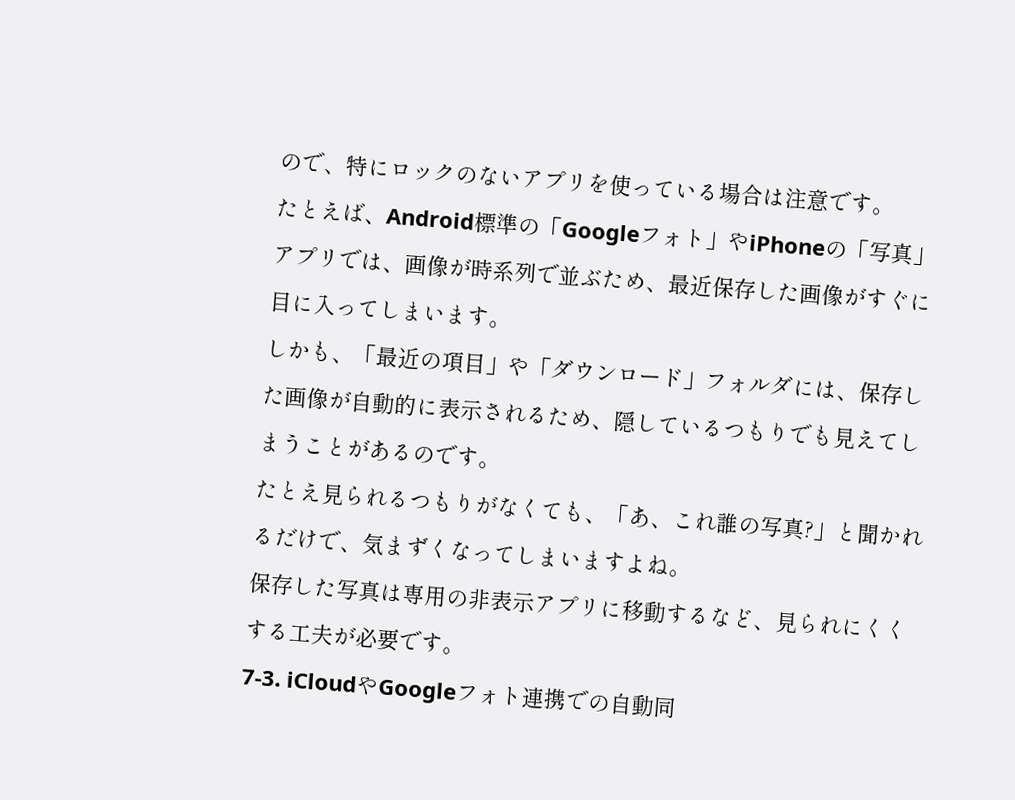ので、特にロックのないアプリを使っている場合は注意です。
たとえば、Android標準の「Googleフォト」やiPhoneの「写真」アプリでは、画像が時系列で並ぶため、最近保存した画像がすぐに目に入ってしまいます。
しかも、「最近の項目」や「ダウンロード」フォルダには、保存した画像が自動的に表示されるため、隠しているつもりでも見えてしまうことがあるのです。
たとえ見られるつもりがなくても、「あ、これ誰の写真?」と聞かれるだけで、気まずくなってしまいますよね。
保存した写真は専用の非表示アプリに移動するなど、見られにくくする工夫が必要です。
7-3. iCloudやGoogleフォト連携での自動同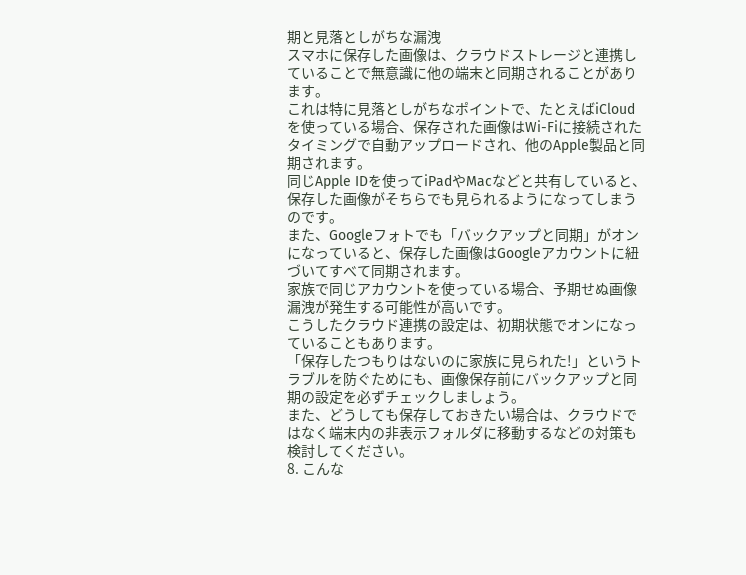期と見落としがちな漏洩
スマホに保存した画像は、クラウドストレージと連携していることで無意識に他の端末と同期されることがあります。
これは特に見落としがちなポイントで、たとえばiCloudを使っている場合、保存された画像はWi-Fiに接続されたタイミングで自動アップロードされ、他のApple製品と同期されます。
同じApple IDを使ってiPadやMacなどと共有していると、保存した画像がそちらでも見られるようになってしまうのです。
また、Googleフォトでも「バックアップと同期」がオンになっていると、保存した画像はGoogleアカウントに紐づいてすべて同期されます。
家族で同じアカウントを使っている場合、予期せぬ画像漏洩が発生する可能性が高いです。
こうしたクラウド連携の設定は、初期状態でオンになっていることもあります。
「保存したつもりはないのに家族に見られた!」というトラブルを防ぐためにも、画像保存前にバックアップと同期の設定を必ずチェックしましょう。
また、どうしても保存しておきたい場合は、クラウドではなく端末内の非表示フォルダに移動するなどの対策も検討してください。
8. こんな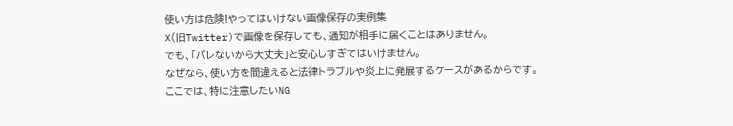使い方は危険!やってはいけない画像保存の実例集
X(旧Twitter)で画像を保存しても、通知が相手に届くことはありません。
でも、「バレないから大丈夫」と安心しすぎてはいけません。
なぜなら、使い方を間違えると法律トラブルや炎上に発展するケースがあるからです。
ここでは、特に注意したいNG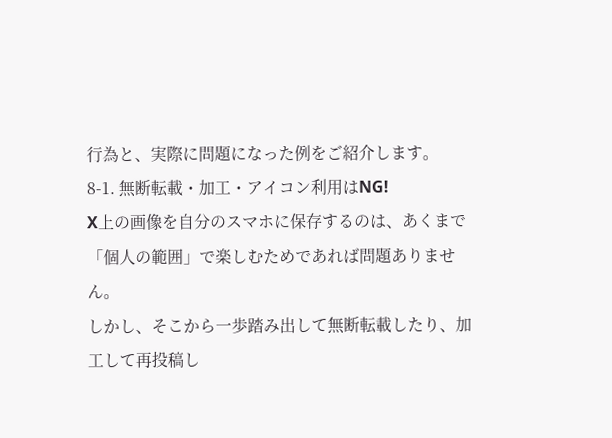行為と、実際に問題になった例をご紹介します。
8-1. 無断転載・加工・アイコン利用はNG!
X上の画像を自分のスマホに保存するのは、あくまで「個人の範囲」で楽しむためであれば問題ありません。
しかし、そこから一歩踏み出して無断転載したり、加工して再投稿し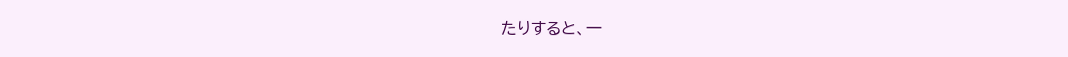たりすると、一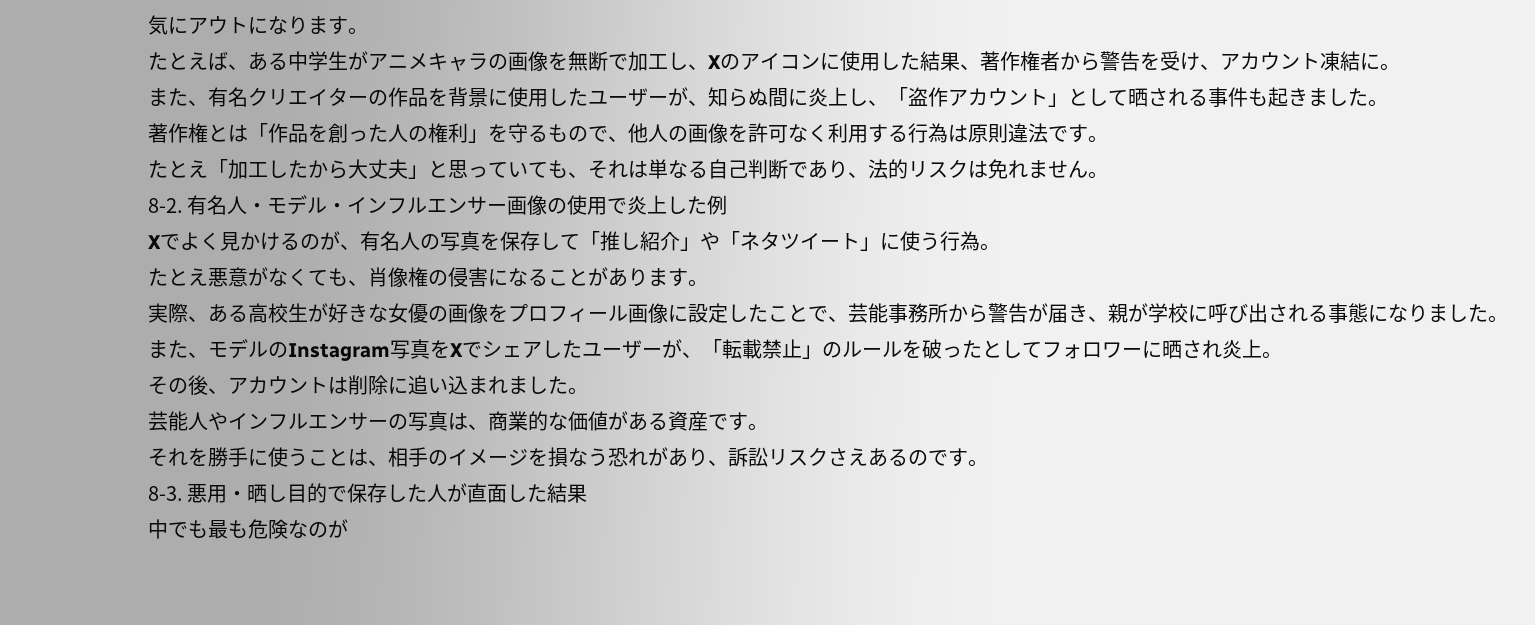気にアウトになります。
たとえば、ある中学生がアニメキャラの画像を無断で加工し、Xのアイコンに使用した結果、著作権者から警告を受け、アカウント凍結に。
また、有名クリエイターの作品を背景に使用したユーザーが、知らぬ間に炎上し、「盗作アカウント」として晒される事件も起きました。
著作権とは「作品を創った人の権利」を守るもので、他人の画像を許可なく利用する行為は原則違法です。
たとえ「加工したから大丈夫」と思っていても、それは単なる自己判断であり、法的リスクは免れません。
8-2. 有名人・モデル・インフルエンサー画像の使用で炎上した例
Xでよく見かけるのが、有名人の写真を保存して「推し紹介」や「ネタツイート」に使う行為。
たとえ悪意がなくても、肖像権の侵害になることがあります。
実際、ある高校生が好きな女優の画像をプロフィール画像に設定したことで、芸能事務所から警告が届き、親が学校に呼び出される事態になりました。
また、モデルのInstagram写真をXでシェアしたユーザーが、「転載禁止」のルールを破ったとしてフォロワーに晒され炎上。
その後、アカウントは削除に追い込まれました。
芸能人やインフルエンサーの写真は、商業的な価値がある資産です。
それを勝手に使うことは、相手のイメージを損なう恐れがあり、訴訟リスクさえあるのです。
8-3. 悪用・晒し目的で保存した人が直面した結果
中でも最も危険なのが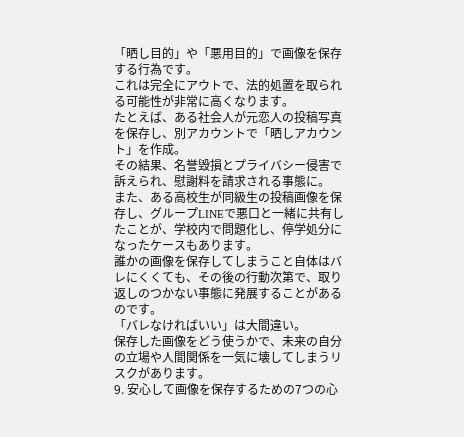「晒し目的」や「悪用目的」で画像を保存する行為です。
これは完全にアウトで、法的処置を取られる可能性が非常に高くなります。
たとえば、ある社会人が元恋人の投稿写真を保存し、別アカウントで「晒しアカウント」を作成。
その結果、名誉毀損とプライバシー侵害で訴えられ、慰謝料を請求される事態に。
また、ある高校生が同級生の投稿画像を保存し、グループLINEで悪口と一緒に共有したことが、学校内で問題化し、停学処分になったケースもあります。
誰かの画像を保存してしまうこと自体はバレにくくても、その後の行動次第で、取り返しのつかない事態に発展することがあるのです。
「バレなければいい」は大間違い。
保存した画像をどう使うかで、未来の自分の立場や人間関係を一気に壊してしまうリスクがあります。
9. 安心して画像を保存するための7つの心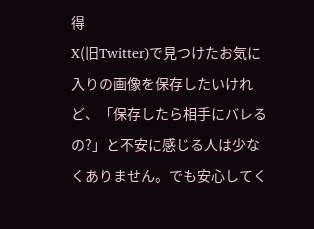得
X(旧Twitter)で見つけたお気に入りの画像を保存したいけれど、「保存したら相手にバレるの?」と不安に感じる人は少なくありません。でも安心してく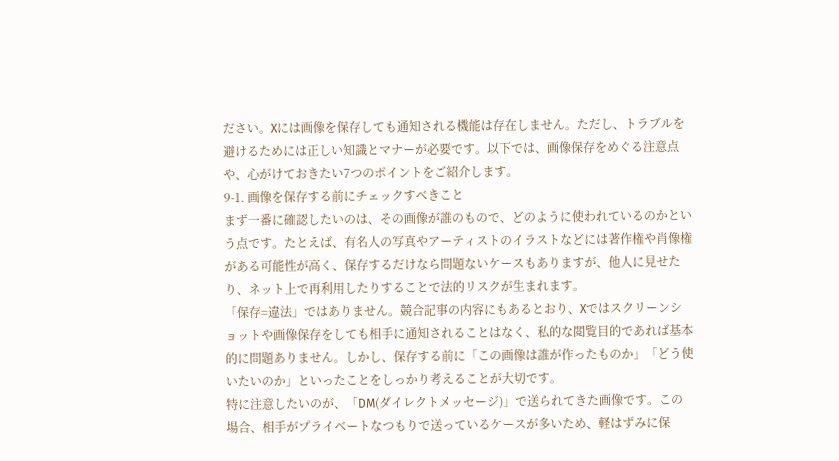ださい。Xには画像を保存しても通知される機能は存在しません。ただし、トラブルを避けるためには正しい知識とマナーが必要です。以下では、画像保存をめぐる注意点や、心がけておきたい7つのポイントをご紹介します。
9-1. 画像を保存する前にチェックすべきこと
まず一番に確認したいのは、その画像が誰のもので、どのように使われているのかという点です。たとえば、有名人の写真やアーティストのイラストなどには著作権や肖像権がある可能性が高く、保存するだけなら問題ないケースもありますが、他人に見せたり、ネット上で再利用したりすることで法的リスクが生まれます。
「保存=違法」ではありません。競合記事の内容にもあるとおり、Xではスクリーンショットや画像保存をしても相手に通知されることはなく、私的な閲覧目的であれば基本的に問題ありません。しかし、保存する前に「この画像は誰が作ったものか」「どう使いたいのか」といったことをしっかり考えることが大切です。
特に注意したいのが、「DM(ダイレクトメッセージ)」で送られてきた画像です。この場合、相手がプライベートなつもりで送っているケースが多いため、軽はずみに保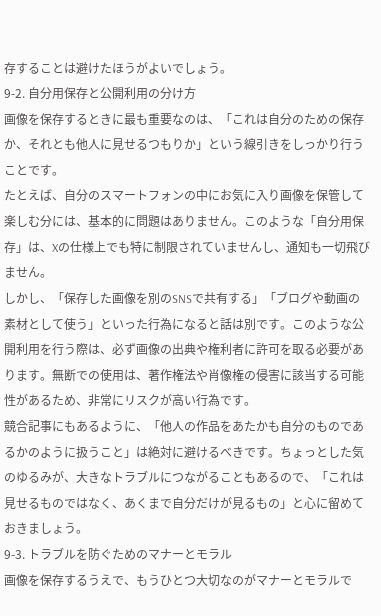存することは避けたほうがよいでしょう。
9-2. 自分用保存と公開利用の分け方
画像を保存するときに最も重要なのは、「これは自分のための保存か、それとも他人に見せるつもりか」という線引きをしっかり行うことです。
たとえば、自分のスマートフォンの中にお気に入り画像を保管して楽しむ分には、基本的に問題はありません。このような「自分用保存」は、Xの仕様上でも特に制限されていませんし、通知も一切飛びません。
しかし、「保存した画像を別のSNSで共有する」「ブログや動画の素材として使う」といった行為になると話は別です。このような公開利用を行う際は、必ず画像の出典や権利者に許可を取る必要があります。無断での使用は、著作権法や肖像権の侵害に該当する可能性があるため、非常にリスクが高い行為です。
競合記事にもあるように、「他人の作品をあたかも自分のものであるかのように扱うこと」は絶対に避けるべきです。ちょっとした気のゆるみが、大きなトラブルにつながることもあるので、「これは見せるものではなく、あくまで自分だけが見るもの」と心に留めておきましょう。
9-3. トラブルを防ぐためのマナーとモラル
画像を保存するうえで、もうひとつ大切なのがマナーとモラルで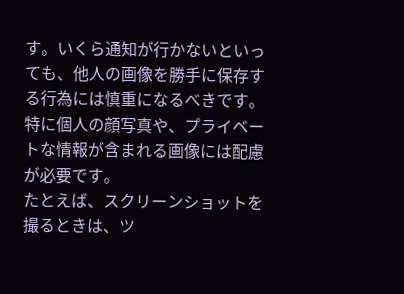す。いくら通知が行かないといっても、他人の画像を勝手に保存する行為には慎重になるべきです。特に個人の顔写真や、プライベートな情報が含まれる画像には配慮が必要です。
たとえば、スクリーンショットを撮るときは、ツ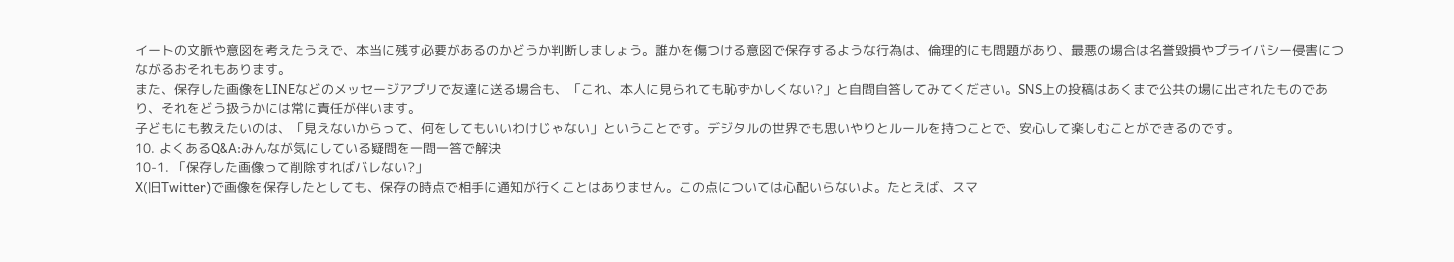イートの文脈や意図を考えたうえで、本当に残す必要があるのかどうか判断しましょう。誰かを傷つける意図で保存するような行為は、倫理的にも問題があり、最悪の場合は名誉毀損やプライバシー侵害につながるおそれもあります。
また、保存した画像をLINEなどのメッセージアプリで友達に送る場合も、「これ、本人に見られても恥ずかしくない?」と自問自答してみてください。SNS上の投稿はあくまで公共の場に出されたものであり、それをどう扱うかには常に責任が伴います。
子どもにも教えたいのは、「見えないからって、何をしてもいいわけじゃない」ということです。デジタルの世界でも思いやりとルールを持つことで、安心して楽しむことができるのです。
10. よくあるQ&A:みんなが気にしている疑問を一問一答で解決
10-1. 「保存した画像って削除すればバレない?」
X(旧Twitter)で画像を保存したとしても、保存の時点で相手に通知が行くことはありません。この点については心配いらないよ。たとえば、スマ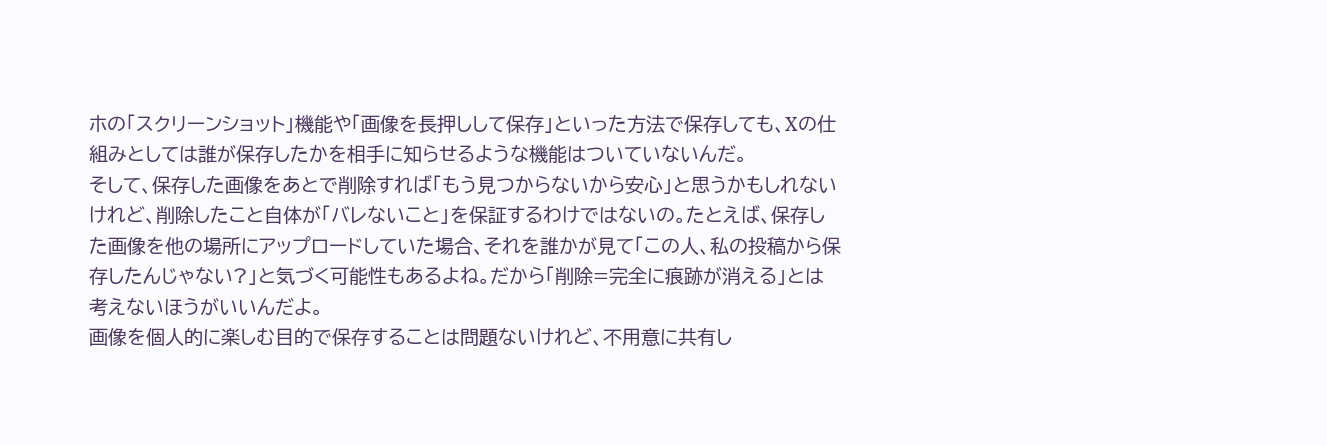ホの「スクリーンショット」機能や「画像を長押しして保存」といった方法で保存しても、Xの仕組みとしては誰が保存したかを相手に知らせるような機能はついていないんだ。
そして、保存した画像をあとで削除すれば「もう見つからないから安心」と思うかもしれないけれど、削除したこと自体が「バレないこと」を保証するわけではないの。たとえば、保存した画像を他の場所にアップロードしていた場合、それを誰かが見て「この人、私の投稿から保存したんじゃない?」と気づく可能性もあるよね。だから「削除=完全に痕跡が消える」とは考えないほうがいいんだよ。
画像を個人的に楽しむ目的で保存することは問題ないけれど、不用意に共有し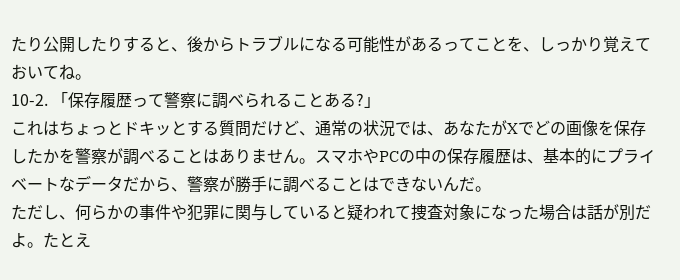たり公開したりすると、後からトラブルになる可能性があるってことを、しっかり覚えておいてね。
10-2. 「保存履歴って警察に調べられることある?」
これはちょっとドキッとする質問だけど、通常の状況では、あなたがXでどの画像を保存したかを警察が調べることはありません。スマホやPCの中の保存履歴は、基本的にプライベートなデータだから、警察が勝手に調べることはできないんだ。
ただし、何らかの事件や犯罪に関与していると疑われて捜査対象になった場合は話が別だよ。たとえ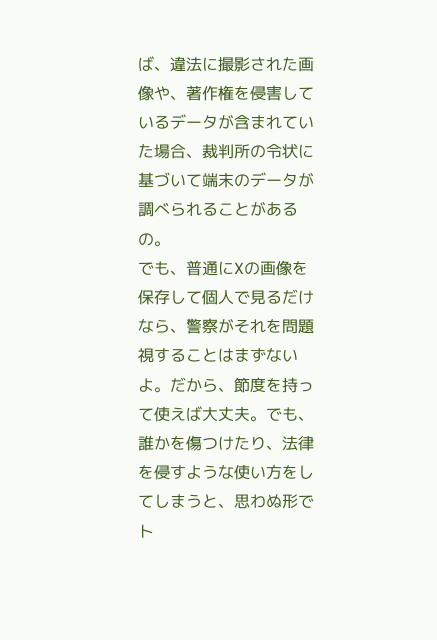ば、違法に撮影された画像や、著作権を侵害しているデータが含まれていた場合、裁判所の令状に基づいて端末のデータが調べられることがあるの。
でも、普通にXの画像を保存して個人で見るだけなら、警察がそれを問題視することはまずないよ。だから、節度を持って使えば大丈夫。でも、誰かを傷つけたり、法律を侵すような使い方をしてしまうと、思わぬ形でト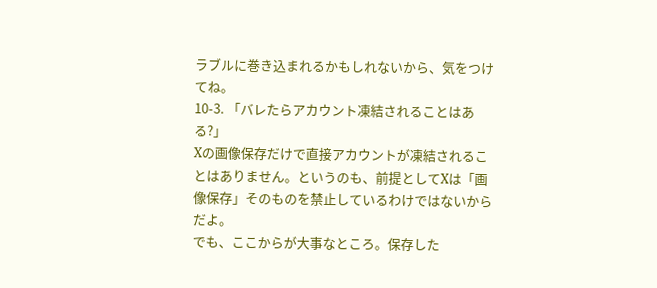ラブルに巻き込まれるかもしれないから、気をつけてね。
10-3. 「バレたらアカウント凍結されることはある?」
Xの画像保存だけで直接アカウントが凍結されることはありません。というのも、前提としてXは「画像保存」そのものを禁止しているわけではないからだよ。
でも、ここからが大事なところ。保存した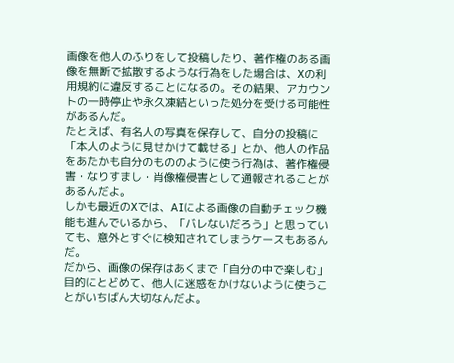画像を他人のふりをして投稿したり、著作権のある画像を無断で拡散するような行為をした場合は、Xの利用規約に違反することになるの。その結果、アカウントの一時停止や永久凍結といった処分を受ける可能性があるんだ。
たとえば、有名人の写真を保存して、自分の投稿に「本人のように見せかけて載せる」とか、他人の作品をあたかも自分のもののように使う行為は、著作権侵害・なりすまし・肖像権侵害として通報されることがあるんだよ。
しかも最近のXでは、AIによる画像の自動チェック機能も進んでいるから、「バレないだろう」と思っていても、意外とすぐに検知されてしまうケースもあるんだ。
だから、画像の保存はあくまで「自分の中で楽しむ」目的にとどめて、他人に迷惑をかけないように使うことがいちばん大切なんだよ。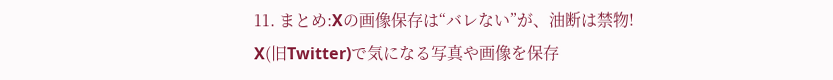11. まとめ:Xの画像保存は“バレない”が、油断は禁物!
X(旧Twitter)で気になる写真や画像を保存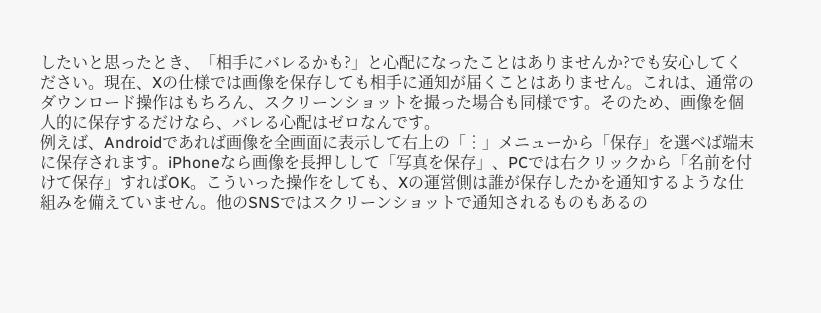したいと思ったとき、「相手にバレるかも?」と心配になったことはありませんか?でも安心してください。現在、Xの仕様では画像を保存しても相手に通知が届くことはありません。これは、通常のダウンロード操作はもちろん、スクリーンショットを撮った場合も同様です。そのため、画像を個人的に保存するだけなら、バレる心配はゼロなんです。
例えば、Androidであれば画像を全画面に表示して右上の「︙」メニューから「保存」を選べば端末に保存されます。iPhoneなら画像を長押しして「写真を保存」、PCでは右クリックから「名前を付けて保存」すればOK。こういった操作をしても、Xの運営側は誰が保存したかを通知するような仕組みを備えていません。他のSNSではスクリーンショットで通知されるものもあるの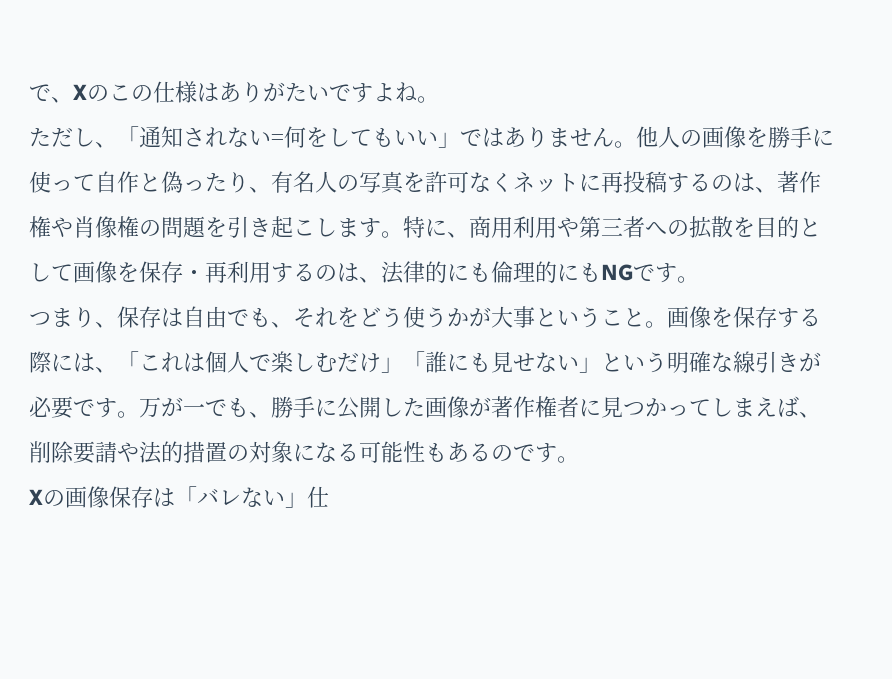で、Xのこの仕様はありがたいですよね。
ただし、「通知されない=何をしてもいい」ではありません。他人の画像を勝手に使って自作と偽ったり、有名人の写真を許可なくネットに再投稿するのは、著作権や肖像権の問題を引き起こします。特に、商用利用や第三者への拡散を目的として画像を保存・再利用するのは、法律的にも倫理的にもNGです。
つまり、保存は自由でも、それをどう使うかが大事ということ。画像を保存する際には、「これは個人で楽しむだけ」「誰にも見せない」という明確な線引きが必要です。万が一でも、勝手に公開した画像が著作権者に見つかってしまえば、削除要請や法的措置の対象になる可能性もあるのです。
Xの画像保存は「バレない」仕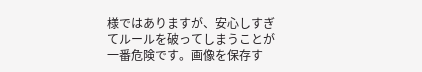様ではありますが、安心しすぎてルールを破ってしまうことが一番危険です。画像を保存す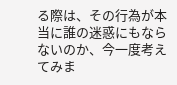る際は、その行為が本当に誰の迷惑にもならないのか、今一度考えてみま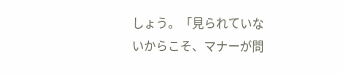しょう。「見られていないからこそ、マナーが問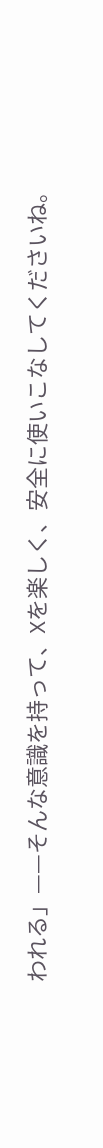われる」——そんな意識を持って、Xを楽しく、安全に使いこなしてくださいね。